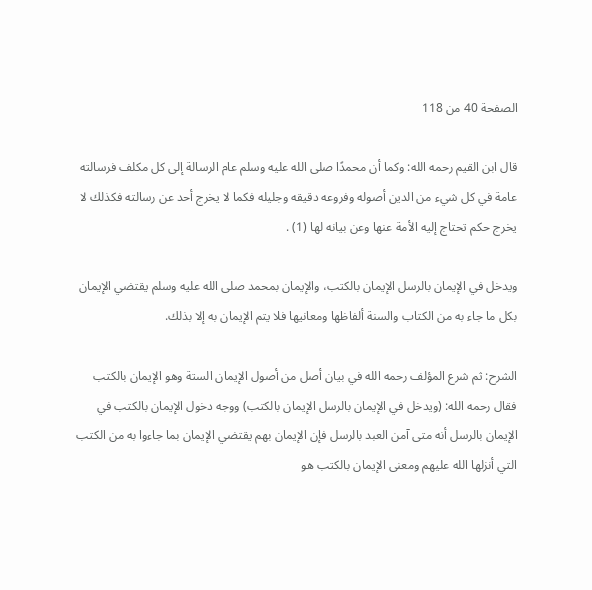الصفحة 40 من 118

قال ابن القيم رحمه الله: وكما أن محمدًا صلى الله عليه وسلم عام الرسالة إلى كل مكلف فرسالته عامة في كل شيء من الدين أصوله وفروعه دقيقه وجليله فكما لا يخرج أحد عن رسالته فكذلك لا يخرج حكم تحتاج إليه الأمة عنها وعن بيانه لها (1) .

ويدخل في الإيمان بالرسل الإيمان بالكتب، والإيمان بمحمد صلى الله عليه وسلم يقتضي الإيمان بكل ما جاء به من الكتاب والسنة ألفاظها ومعانيها فلا يتم الإيمان به إلا بذلك.

الشرح: ثم شرع المؤلف رحمه الله في بيان أصل من أصول الإيمان الستة وهو الإيمان بالكتب فقال رحمه الله: (ويدخل في الإيمان بالرسل الإيمان بالكتب) ووجه دخول الإيمان بالكتب في الإيمان بالرسل أنه متى آمن العبد بالرسل فإن الإيمان بهم يقتضي الإيمان بما جاءوا به من الكتب التي أنزلها الله عليهم ومعنى الإيمان بالكتب هو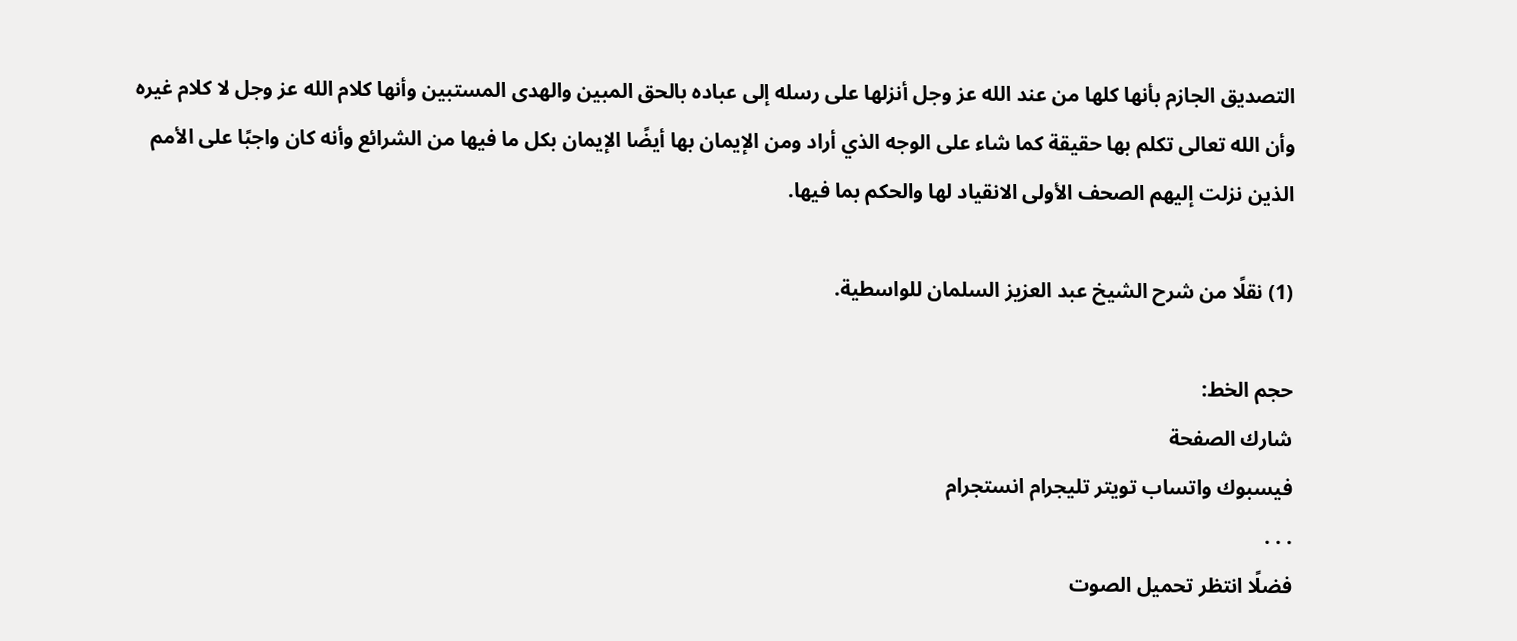التصديق الجازم بأنها كلها من عند الله عز وجل أنزلها على رسله إلى عباده بالحق المبين والهدى المستبين وأنها كلام الله عز وجل لا كلام غيره وأن الله تعالى تكلم بها حقيقة كما شاء على الوجه الذي أراد ومن الإيمان بها أيضًا الإيمان بكل ما فيها من الشرائع وأنه كان واجبًا على الأمم الذين نزلت إليهم الصحف الأولى الانقياد لها والحكم بما فيها.

(1) نقلًا من شرح الشيخ عبد العزيز السلمان للواسطية.

حجم الخط:
شارك الصفحة
فيسبوك واتساب تويتر تليجرام انستجرام
. . .
فضلًا انتظر تحميل الصوت